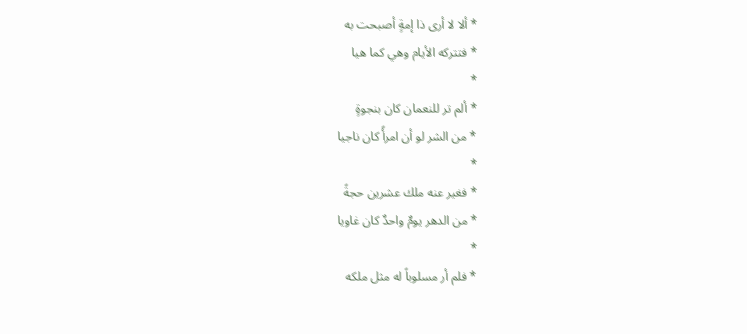* ألا لا أرى ذا إمةٍ أصبحت به
* فتتركه الأيام وهي كما هيا
*
* ألم تر للنعمان كان بنجوةٍ
* من الشر لو أن امرأً كان ناجيا
*
* فغير عنه ملك عشرين حجةً
* من الدهر يومٌ واحدٌ كان غاويا
*
* فلم أر مسلوباً له مثل ملكه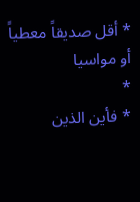* أقل صديقاً معطياً أو مواسيا
*
* فأين الذين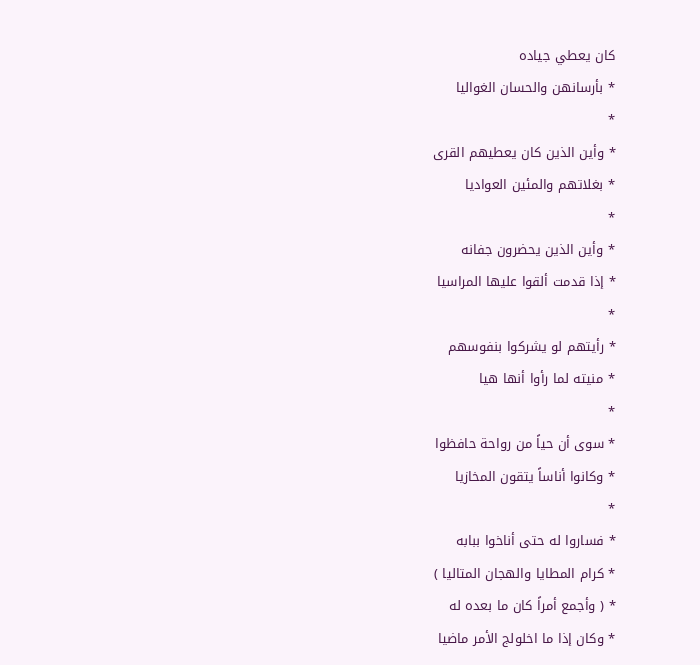كان يعطي جياده
* بأرسانهن والحسان الغواليا
*
* وأين الذين كان يعطيهم القرى
* بغلاتهم والمئين العواديا
*
* وأين الذين يحضرون جفانه
* إذا قدمت ألقوا عليها المراسيا
*
* رأيتهم لو يشركوا بنفوسهم
* منيته لما رأوا أنها هيا
*
* سوى أن حياً من رواحة حافظوا
* وكانوا أناساً يتقون المخازيا
*
* فساروا له حتى أناخوا ببابه
* كرام المطايا والهجان المتاليا )
* ( وأجمع أمراً كان ما بعده له
* وكان إذا ما اخلولج الأمر ماضيا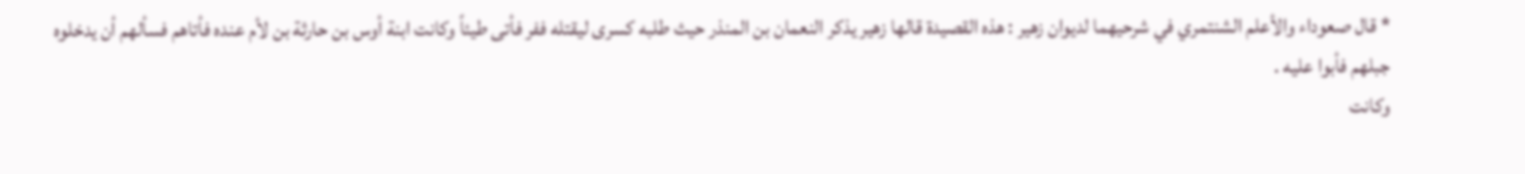* قال صعوداء والأعلم الشنتمري في شرحيهما لديوان زهير : هذه القصيدة قالها زهير يذكر النعمان بن المنذر حيث طلبه كسرى ليقتله ففر فأتى طيئاً وكانت ابنة أوس بن حارثة بن لأم عنده فأتاهم فسألهم أن يدخلوه جبلهم فأبوا عليه .
وكانت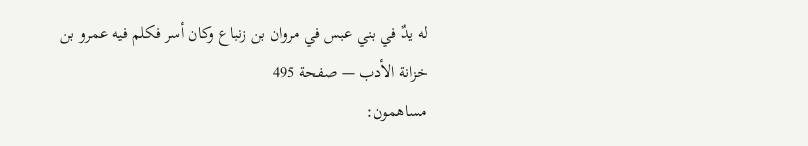له يدٌ في بني عبس في مروان بن زنباع وكان أسر فكلم فيه عمرو بن
خزانة الأدب — صفحة 495
مساهمون: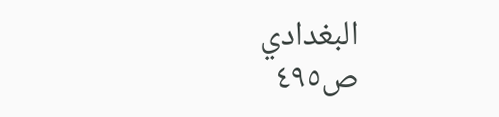البغدادي
ص٤٩٥